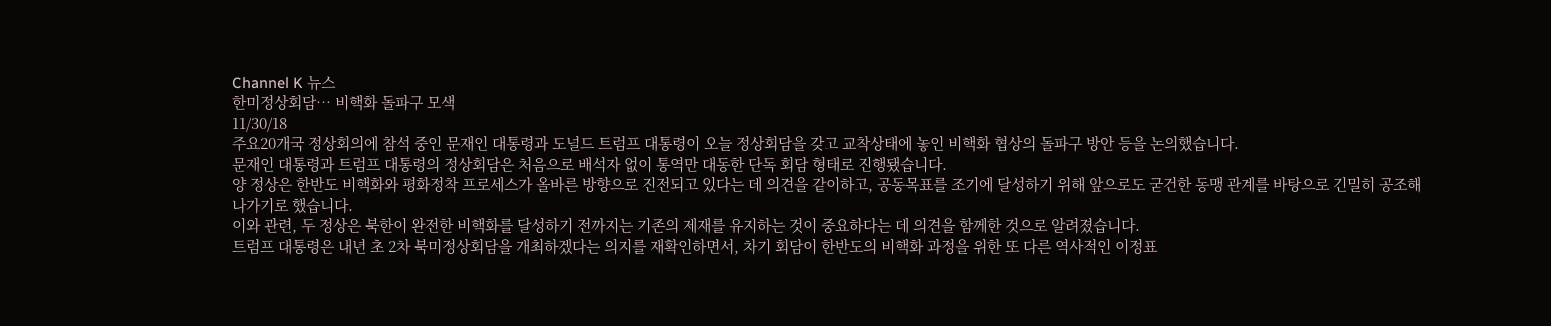Channel K 뉴스
한미정상회담… 비핵화 돌파구 모색
11/30/18
주요20개국 정상회의에 참석 중인 문재인 대통령과 도널드 트럼프 대통령이 오늘 정상회담을 갖고 교착상태에 놓인 비핵화 협상의 돌파구 방안 등을 논의했습니다.
문재인 대통령과 트럼프 대통령의 정상회담은 처음으로 배석자 없이 통역만 대동한 단독 회담 형태로 진행됐습니다.
양 정상은 한반도 비핵화와 평화정착 프로세스가 올바른 방향으로 진전되고 있다는 데 의견을 같이하고, 공동목표를 조기에 달성하기 위해 앞으로도 굳건한 동맹 관계를 바탕으로 긴밀히 공조해 나가기로 했습니다.
이와 관련, 두 정상은 북한이 완전한 비핵화를 달성하기 전까지는 기존의 제재를 유지하는 것이 중요하다는 데 의견을 함께한 것으로 알려졌습니다.
트럼프 대통령은 내년 초 2차 북미정상회담을 개최하겠다는 의지를 재확인하면서, 차기 회담이 한반도의 비핵화 과정을 위한 또 다른 역사적인 이정표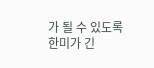가 될 수 있도록 한미가 긴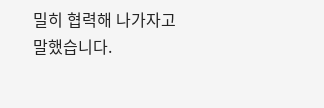밀히 협력해 나가자고 말했습니다.